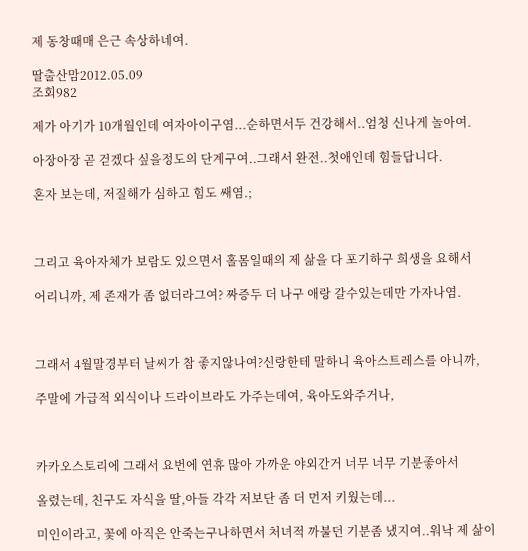제 동창때매 은근 속상하네여.

딸출산맘2012.05.09
조회982

제가 아기가 10개월인데 여자아이구염...순하면서두 건강해서..엄청 신나게 놀아여.

아장아장 곧 걷겠다 싶을정도의 단계구여..그래서 완전..첫애인데 힘들답니다.

혼자 보는데, 저질해가 심하고 힘도 쌔염.;



그리고 육아자체가 보람도 있으면서 홀몸일때의 제 삶을 다 포기하구 희생을 요해서

어리니까, 제 존재가 좀 없더라그여? 짜증두 더 나구 애랑 갈수있는데만 가자나염.



그래서 4월말경부터 날씨가 참 좋지않나여?신랑한테 말하니 육아스트레스를 아니까,

주말에 가급적 외식이나 드라이브라도 가주는데여, 육아도와주거나,



카카오스토리에 그래서 요번에 연휴 많아 가까운 야외간거 너무 너무 기분좋아서

올렸는데, 친구도 자식을 딸,아들 각각 저보단 좀 더 먼저 키웠는데...

미인이라고, 꽃에 아직은 안죽는구나하면서 처녀적 까불던 기분좀 냈지여..워낙 제 삶이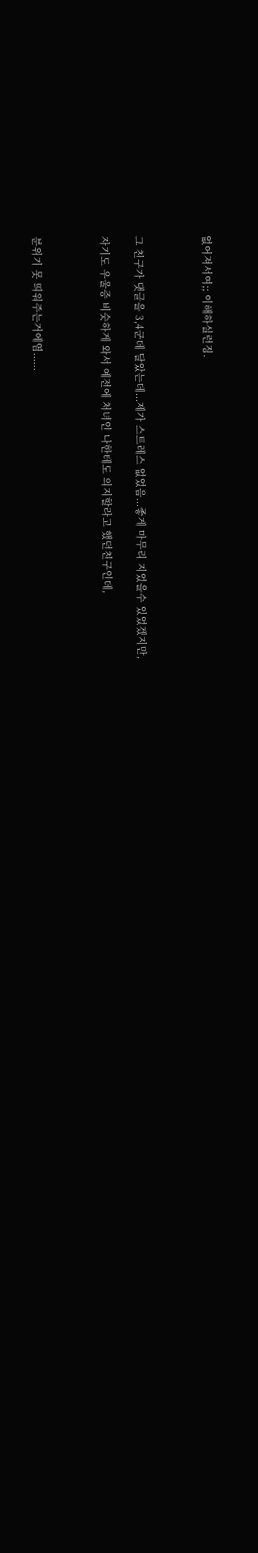없어져서여;; 이해하실런징.



그 친구가 댓글을 3,4군데 달았는데...제가 스트레스 없었음...좋게 마무리 지었을수 있었겠지만,

자기도 우울증 비슷하게 와서 예전에 처녀인 나한테도 의지할라고 했던친구인데,



분위기 못 띄워주는거에염......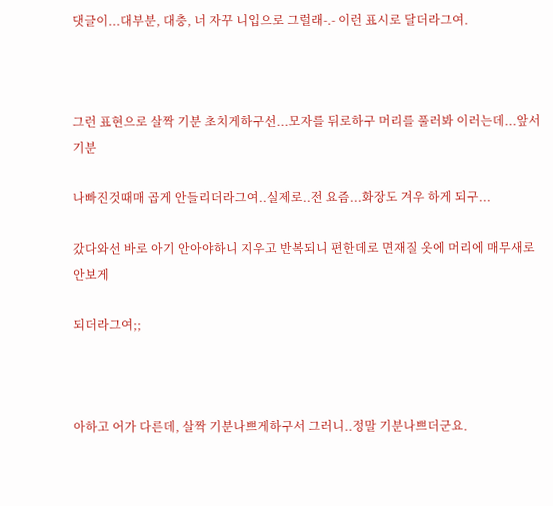댓글이...대부분, 대충, 너 자꾸 니입으로 그럴래-.- 이런 표시로 달더라그여.



그런 표현으로 살짝 기분 초치게하구선...모자를 뒤로하구 머리를 풀러봐 이러는데...앞서 기분

나빠진것때매 곱게 안들리더라그여..실제로..전 요즘...화장도 겨우 하게 되구...

갔다와선 바로 아기 안아야하니 지우고 반복되니 편한데로 면재질 옷에 머리에 매무새로 안보게

되더라그여;;



아하고 어가 다른데, 살짝 기분나쁘게하구서 그러니..정말 기분나쁘더군요.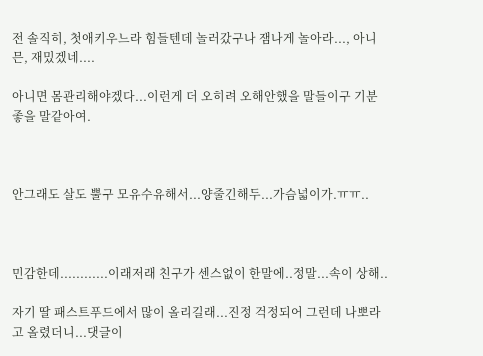전 솔직히, 첫애키우느라 힘들텐데 놀러갔구나 잼나게 놀아라..., 아니믄, 재밌겠네....

아니면 몸관리해야겠다...이런게 더 오히려 오해안했을 말들이구 기분 좋을 말같아여.



안그래도 살도 뿔구 모유수유해서...양줄긴해두...가슴넓이가.ㅠㅠ..



민감한데............이래저래 친구가 센스없이 한말에..정말...속이 상해..

자기 딸 패스트푸드에서 많이 올리길래...진정 걱정되어 그런데 나뽀라고 올렸더니...댓글이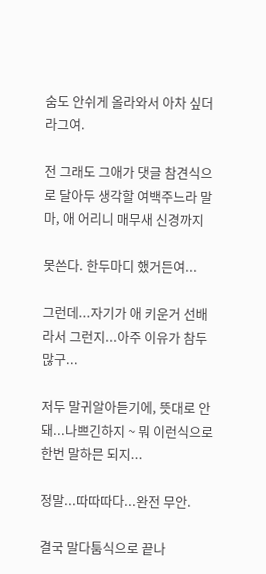숨도 안쉬게 올라와서 아차 싶더라그여.

전 그래도 그애가 댓글 참견식으로 달아두 생각할 여백주느라 말마, 애 어리니 매무새 신경까지

못쓴다. 한두마디 했거든여...

그런데...자기가 애 키운거 선배라서 그런지...아주 이유가 참두 많구...

저두 말귀알아듣기에, 뜻대로 안돼...나쁘긴하지 ~ 뭐 이런식으로 한번 말하믄 되지...

정말...따따따다...완전 무안.

결국 말다툼식으로 끝나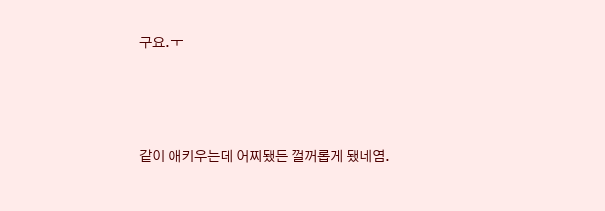구요.ㅜ



같이 애키우는데 어찌됐든 껄꺼롭게 됐네염.